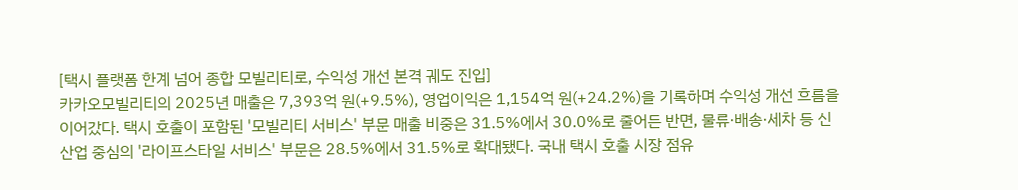[택시 플랫폼 한계 넘어 종합 모빌리티로, 수익성 개선 본격 궤도 진입]
카카오모빌리티의 2025년 매출은 7,393억 원(+9.5%), 영업이익은 1,154억 원(+24.2%)을 기록하며 수익성 개선 흐름을 이어갔다. 택시 호출이 포함된 '모빌리티 서비스' 부문 매출 비중은 31.5%에서 30.0%로 줄어든 반면, 물류·배송·세차 등 신산업 중심의 '라이프스타일 서비스' 부문은 28.5%에서 31.5%로 확대됐다. 국내 택시 호출 시장 점유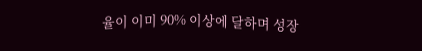율이 이미 90% 이상에 달하며 성장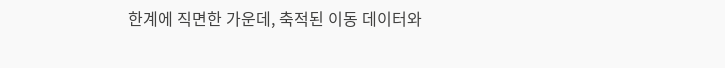한계에 직면한 가운데, 축적된 이동 데이터와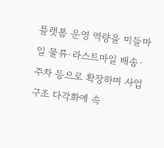플랫폼 운영 역량을 미들마일 물류·라스트마일 배송·주차 등으로 확장하며 사업 구조 다각화에 속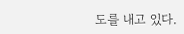도를 내고 있다.